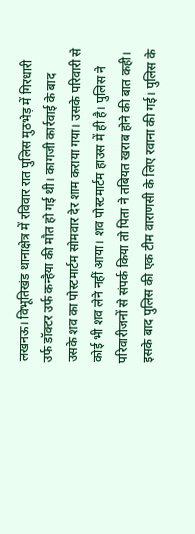लखनऊ। विभूतिखंड थानाक्षेत्र में रविवार रात पुलिस मुठभेड़ में गिरधारी उर्फ डॉक्टर उर्फ कन्हैया की मौत हो गई थी। कागजी कार्रवाई के बाद उसके शव का पोस्टमार्टम सोमवार देर शाम कराया गया। उसके परिवारी से कोई भी शव लेने नहीं आया। शव पोस्टमार्टम हाउस में ही है। पुलिस ने परिवारीजनों से संपर्क किया तो पिता ने तबियत खराब होने की बात कही। इसके बाद पुलिस की एक टीम वाराणसी के लिए रवाना की गई। पुलिस के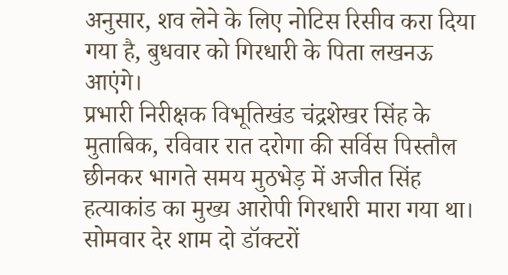अनुसार, शव लेने के लिए नोटिस रिसीव करा दिया गया है, बुधवार को गिरधारी के पिता लखनऊ आएंगे।
प्रभारी निरीक्षक विभूतिखंड चंद्रशेखर सिंह के मुताबिक, रविवार रात दरोगा की सर्विस पिस्तौल छीनकर भागते समय मुठभेड़ में अजीत सिंह हत्याकांड का मुख्य आरोपी गिरधारी मारा गया था। सोमवार देर शाम दो डॉक्टरों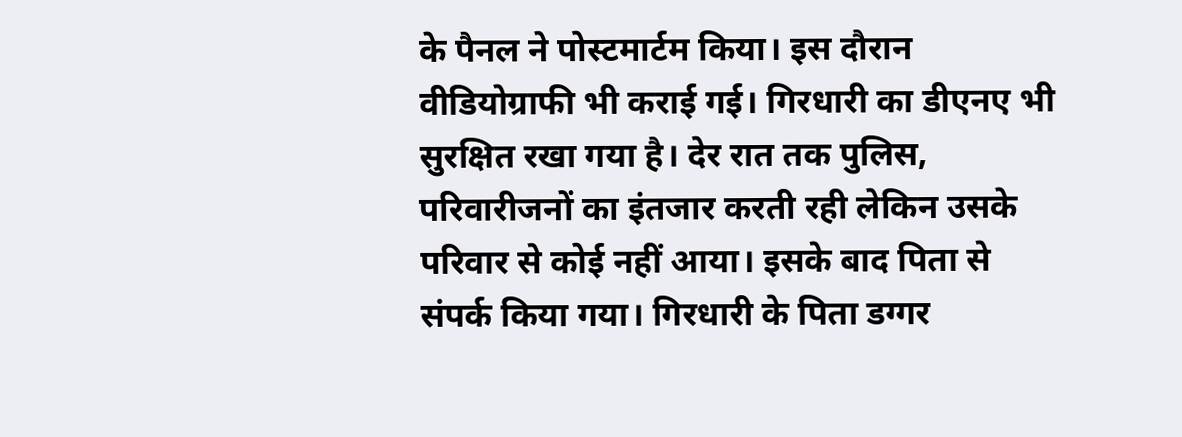के पैनल ने पोस्टमार्टम किया। इस दौरान वीडियोग्राफी भी कराई गई। गिरधारी का डीएनए भी सुरक्षित रखा गया है। देर रात तक पुलिस, परिवारीजनों का इंतजार करती रही लेकिन उसके परिवार से कोई नहीं आया। इसके बाद पिता से संपर्क किया गया। गिरधारी के पिता डग्गर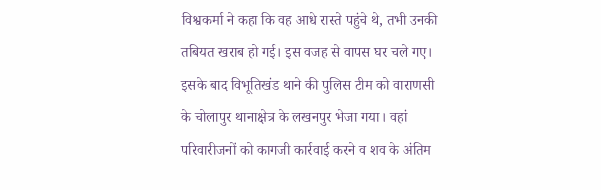विश्वकर्मा ने कहा कि वह आधे रास्ते पहुंचे थे, तभी उनकी तबियत खराब हो गई। इस वजह से वापस घर चले गए। इसके बाद विभूतिखंड थाने की पुलिस टीम को वाराणसी के चोलापुर थानाक्षेत्र के लखनपुर भेजा गया। वहां परिवारीजनों को कागजी कार्रवाई करने व शव के अंतिम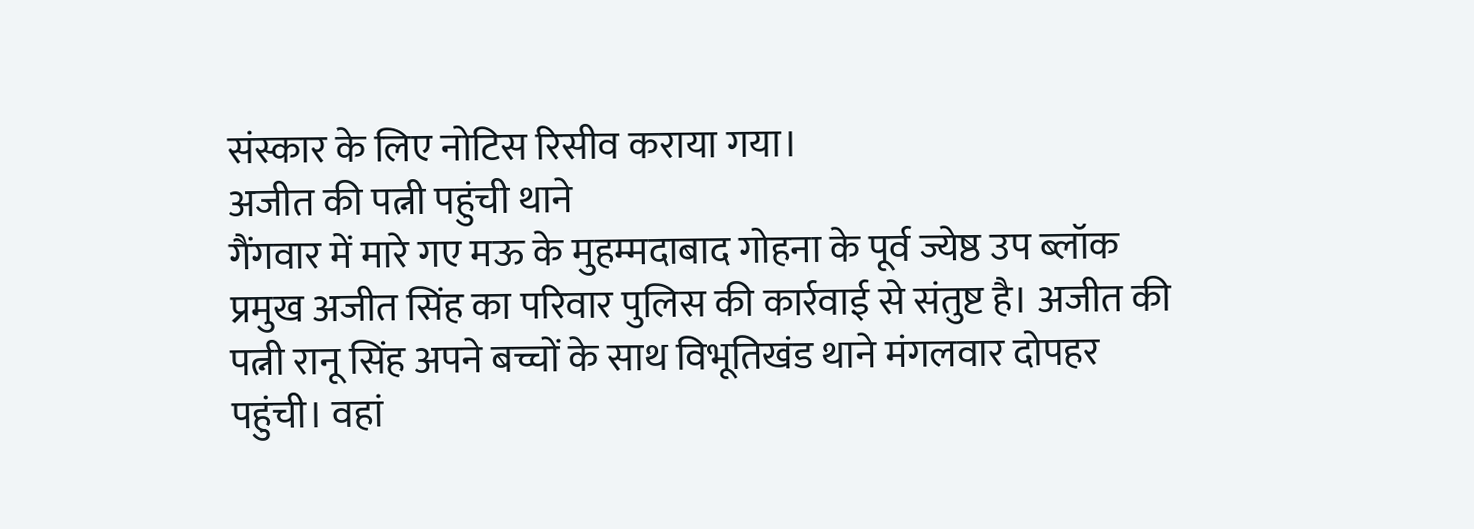संस्कार के लिए नोटिस रिसीव कराया गया।
अजीत की पत्नी पहुंची थाने
गैंगवार में मारे गए मऊ के मुहम्मदाबाद गोहना के पूर्व ज्येष्ठ उप ब्लॉक प्रमुख अजीत सिंह का परिवार पुलिस की कार्रवाई से संतुष्ट है। अजीत की पत्नी रानू सिंह अपने बच्चों के साथ विभूतिखंड थाने मंगलवार दोपहर पहुंची। वहां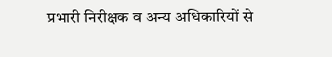प्रभारी निरीक्षक व अन्य अधिकारियों से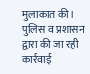मुलाकात की। पुलिस व प्रशासन द्वारा की जा रही कार्रवाई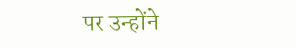पर उन्होंने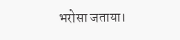भरोसा जताया।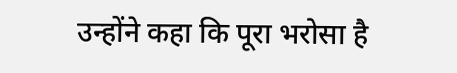उन्होंने कहा कि पूरा भरोसा है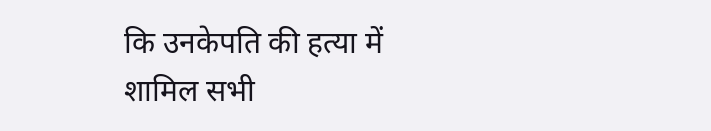कि उनकेपति की हत्या में शामिल सभी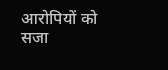आरोपियों को सजा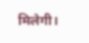मिलेगी।